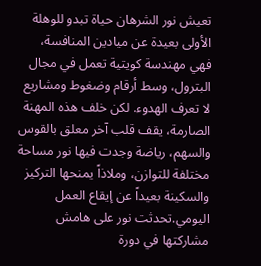تعيش نور الشرهان حياة تبدو للوهلة الأولى بعيدة عن ميادين المنافسة، فهي مهندسة كويتية تعمل في مجال البترول، وسط أرقام وضغوط ومشاريع لا تعرف الهدوء. لكن خلف هذه المهنة الصارمة، يقف قلب آخر معلق بالقوس والسهم، رياضة وجدت فيها نور مساحة مختلفة للتوازن، وملاذاً يمنحها التركيز والسكينة بعيداً عن إيقاع العمل اليومي.تحدثت نور على هامش مشاركتها في دورة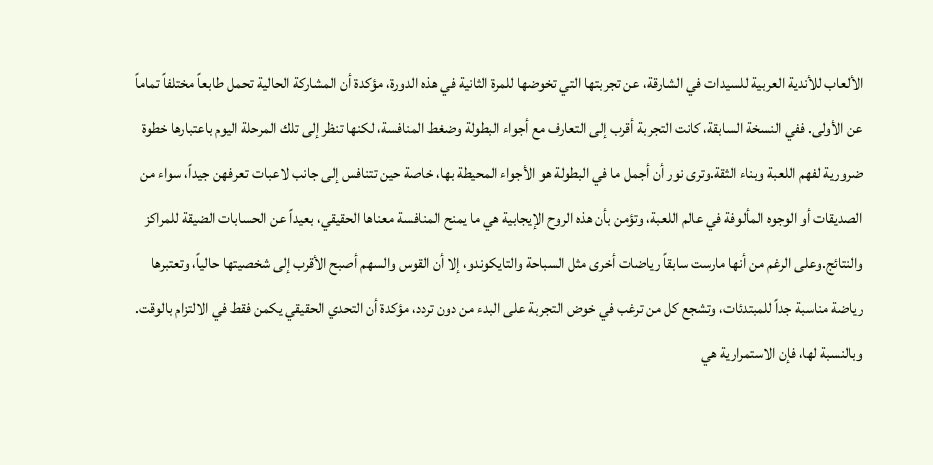الألعاب للأندية العربية للسيدات في الشارقة، عن تجربتها التي تخوضها للمرة الثانية في هذه الدورة، مؤكدة أن المشاركة الحالية تحمل طابعاً مختلفاً تماماً عن الأولى. ففي النسخة السابقة، كانت التجربة أقرب إلى التعارف مع أجواء البطولة وضغط المنافسة، لكنها تنظر إلى تلك المرحلة اليوم باعتبارها خطوة ضرورية لفهم اللعبة وبناء الثقة.وترى نور أن أجمل ما في البطولة هو الأجواء المحيطة بها، خاصة حين تتنافس إلى جانب لاعبات تعرفهن جيداً، سواء من الصديقات أو الوجوه المألوفة في عالم اللعبة، وتؤمن بأن هذه الروح الإيجابية هي ما يمنح المنافسة معناها الحقيقي، بعيداً عن الحسابات الضيقة للمراكز والنتائج.وعلى الرغم من أنها مارست سابقاً رياضات أخرى مثل السباحة والتايكوندو، إلا أن القوس والسهم أصبح الأقرب إلى شخصيتها حالياً، وتعتبرها رياضة مناسبة جداً للمبتدئات، وتشجع كل من ترغب في خوض التجربة على البدء من دون تردد، مؤكدة أن التحدي الحقيقي يكمن فقط في الالتزام بالوقت. وبالنسبة لها، فإن الاستمرارية هي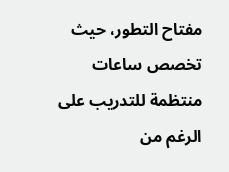مفتاح التطور، حيث تخصص ساعات منتظمة للتدريب على الرغم من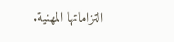التزاماتها المهنية.